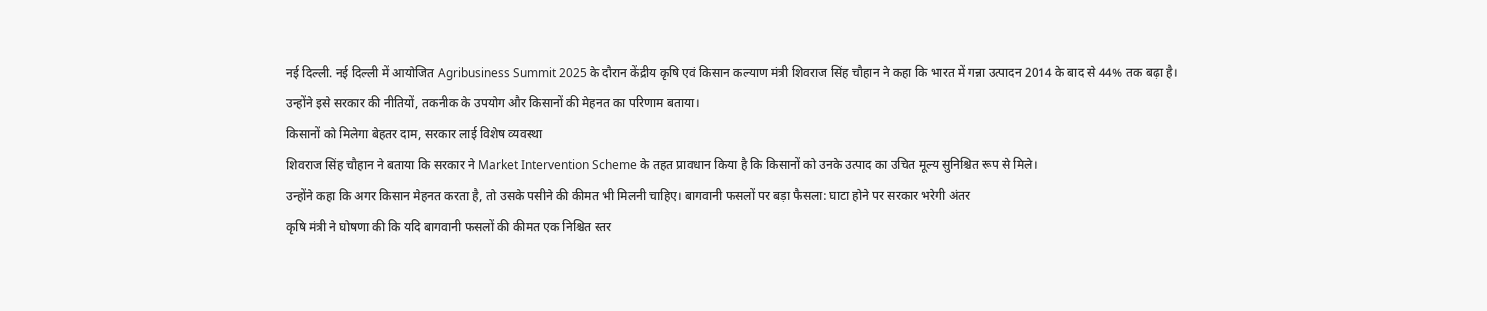नई दिल्ली. नई दिल्ली में आयोजित Agribusiness Summit 2025 के दौरान केंद्रीय कृषि एवं किसान कल्याण मंत्री शिवराज सिंह चौहान ने कहा कि भारत में गन्ना उत्पादन 2014 के बाद से 44% तक बढ़ा है। उन्होंने इसे सरकार की नीतियों, तकनीक के उपयोग और किसानों की मेहनत का परिणाम बताया।
किसानों को मिलेगा बेहतर दाम, सरकार लाई विशेष व्यवस्था
शिवराज सिंह चौहान ने बताया कि सरकार ने Market Intervention Scheme के तहत प्रावधान किया है कि किसानों को उनके उत्पाद का उचित मूल्य सुनिश्चित रूप से मिले।
उन्होंने कहा कि अगर किसान मेहनत करता है, तो उसके पसीने की कीमत भी मिलनी चाहिए। बागवानी फसलों पर बड़ा फैसला: घाटा होने पर सरकार भरेगी अंतर
कृषि मंत्री ने घोषणा की कि यदि बागवानी फसलों की कीमत एक निश्चित स्तर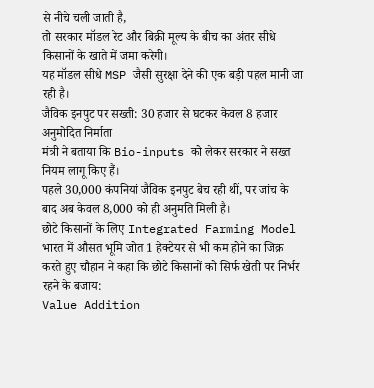से नीचे चली जाती है,
तो सरकार मॉडल रेट और बिक्री मूल्य के बीच का अंतर सीधे किसानों के खाते में जमा करेगी।
यह मॉडल सीधे MSP जैसी सुरक्षा देने की एक बड़ी पहल मानी जा रही है।
जैविक इनपुट पर सख्ती: 30 हजार से घटकर केवल 8 हजार अनुमोदित निर्माता
मंत्री ने बताया कि Bio-inputs को लेकर सरकार ने सख्त नियम लागू किए हैं।
पहले 30,000 कंपनियां जैविक इनपुट बेच रही थीं, पर जांच के बाद अब केवल 8,000 को ही अनुमति मिली है।
छोटे किसानों के लिए Integrated Farming Model
भारत में औसत भूमि जोत 1 हेक्टेयर से भी कम होने का जिक्र करते हुए चौहान ने कहा कि छोटे किसानों को सिर्फ खेती पर निर्भर रहने के बजाय:
Value Addition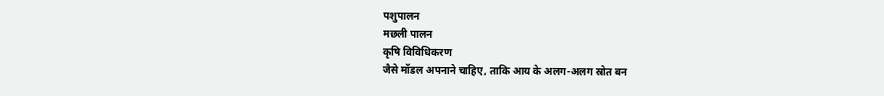पशुपालन
मछली पालन
कृषि विविधिकरण
जैसे मॉडल अपनाने चाहिए, ताकि आय के अलग-अलग स्रोत बन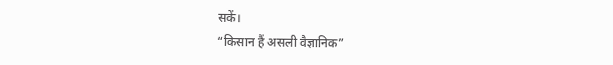सकें।
“किसान हैं असली वैज्ञानिक”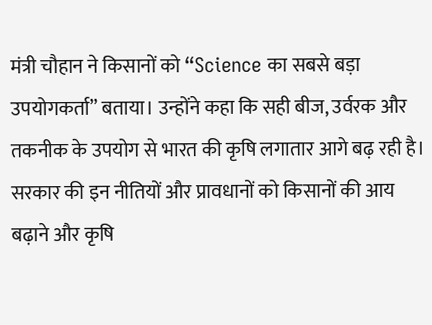मंत्री चौहान ने किसानों को “Science का सबसे बड़ा उपयोगकर्ता” बताया। उन्होंने कहा कि सही बीज, उर्वरक और तकनीक के उपयोग से भारत की कृषि लगातार आगे बढ़ रही है।
सरकार की इन नीतियों और प्रावधानों को किसानों की आय बढ़ाने और कृषि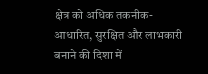क्षेत्र को अधिक तकनीक-आधारित, सुरक्षित और लाभकारी बनाने की दिशा में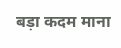बड़ा कदम माना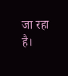जा रहा है।